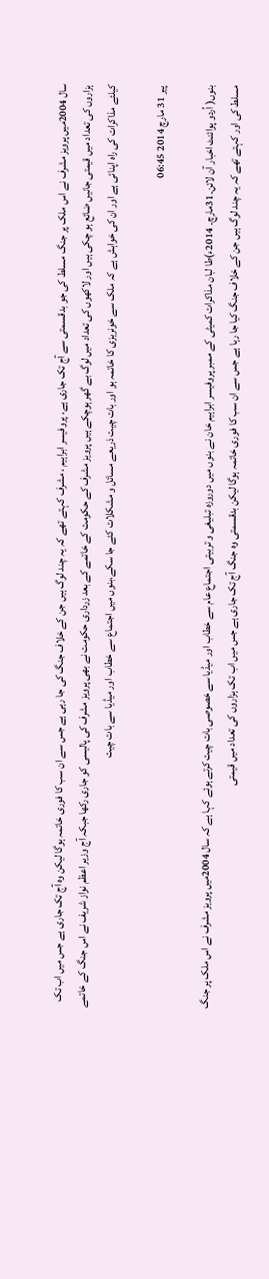سال 2004میں پرویز مشرف نے اس ملک پر جنگ مسلط کی جو بدقسمتی سے آج تک جاری ہے، پروفیسر ابراہیم ، مشرف کہتے تھے کہ یہ چند لوگ ہیں جن کے خلاف جنگ کی جا رہی ہے جس سے ان سب کا فوری خاتمہ ہوگا لیکن وہ آج تک جاری ہے جس میں اب تک ہزاروں کی تعداد میں قیمتی جانیں ضائع ہو چکی ہیں اور لاکھوں کی تعداد میں لوگ بے گھر ہوچکے ہیں پرویز مشرف کے حکومت کے خاتمے کے بعد زرداری حکومت نے بھی پرویز مشرف کی پالیسی کو جاری رکھا جبکہ آج وزیر اعظم نواز شریف نے اس جنگ کے خاتمے کیلئے مذاکرات کی راہ اپنائی ہے اور ان کی خواہش ہے کہ ملک سے خونریزی کا خاتمہ ہو اور بات چیت ذریعے مسائل و مشکلات کئے جا سکے،بنوں میں اجتماع سے خطاب اور میڈیا سے بات چیت

پیر 31 مارچ 2014 06:45

بنوں( اُردو پوائنٹ اخبار آن لائن۔31مارچ۔ 2014ء)طا لبان مذاکرات کمیٹی کے ممبر پروفیسر ابراہیم خان نے بنوں میں دوروزہ تبلیغی و تربیتی اجتماع عام سے خطاب اور میڈیا سے خصوصی بات چیت کرتے ہوئے کہا ہے کہ سال 2004میں پرویز مشرف نے اس ملک پر جنگ مسلط کی اور کہتے تھے کہ یہ چند لوگ ہیں جن کے خلاف جنگ کیا جا رہا ہے جس سے ان سب کا فوری خاتمہ ہوگا لیکن بدقسمتی وہ جنگ آج تک جاری ہے جس میں اب تک ہزاروں کی تعداد میں قیمتی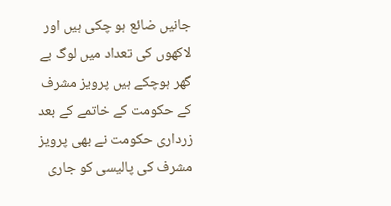جانیں ضائع ہو چکی ہیں اور لاکھوں کی تعداد میں لوگ بے گھر ہوچکے ہیں پرویز مشرف کے حکومت کے خاتمے کے بعد زرداری حکومت نے بھی پرویز مشرف کی پالیسی کو جاری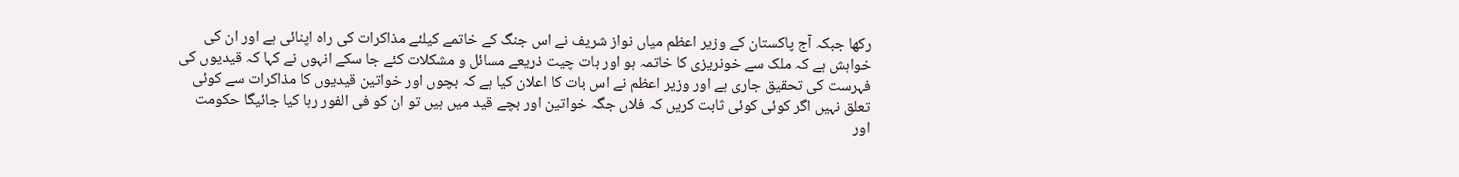رکھا جبکہ آج پاکستان کے وزیر اعظم میاں نواز شریف نے اس جنگ کے خاتمے کیلئے مذاکرات کی راہ اپنائی ہے اور ان کی خواہش ہے کہ ملک سے خونریزی کا خاتمہ ہو اور بات چیت ذریعے مسائل و مشکلات کئے جا سکے انہوں نے کہا کہ قیدیوں کی فہرست کی تحقیق جاری ہے اور وزیر اعظم نے اس بات کا اعلان کیا ہے کہ بچوں اور خواتین قیدیوں کا مذاکرات سے کوئی تعلق نہیں اگر کوئی کوئی ثابت کریں کہ فلاں جگہ خواتین اور بچے قید میں ہیں تو ان کو فی الفور رہا کیا جائیگا حکومت اور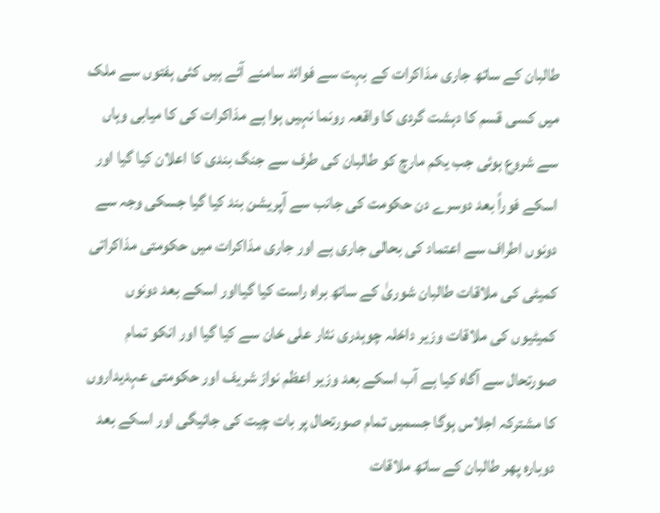طالبان کے ساتھ جاری مذاکرات کے بہت سے فوائد سامنے آئے ہیں کئی ہفتوں سے ملک میں کسی قسم کا دہشت گردی کا واقعہ رونما نہیں ہوا ہے مذاکرات کی کا میابی وہاں سے شروع ہوئی جب یکم مارچ کو طالبان کی طرف سے جنگ بندی کا اعلان کیا گیا اور اسکے فوراً بعد دوسرے دن حکومت کی جانب سے آپریشن بند کیا گیا جسکی وجہ سے دونوں اطراف سے اعتماد کی بحالی جاری ہے اور جاری مذاکرات میں حکومتی مذاکراتی کمیٹی کی ملاقات طالبان شوریٰ کے ساتھ براہ راست کیا گیااور اسکے بعد دونوں کمیٹیوں کی ملاقات وزیر داخلہ چوہدری نثار علی خان سے کیا گیا اور انکو تمام صورتحال سے آگاہ کیا ہے آب اسکے بعد وزیر اعظم نواز شریف اور حکومتی عہدیداروں کا مشترکہ اجلاس ہوگا جسمیں تمام صورتحال پر بات چیت کی جائیگی اور اسکے بعد دوبارہ پھر طالبان کے ساتھ ملاقات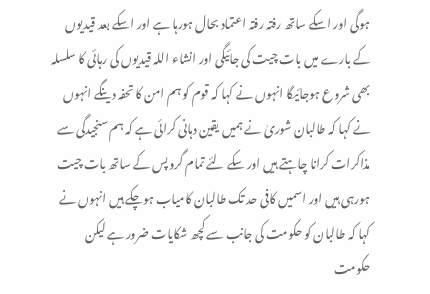ہوگی اور اسکے ساتھ رفتہ رفتہ اعتماد بحال ہورہا ہے اور اسکے بعد قیدیوں کے بارے میں بات چیت کی جائیگی اور انشاء اللہ قیدیوں کی رہائی کا سلسلہ بھی شروع ہوجائیگا انہوں نے کہا کہ قوم کو ہم امن کا تحفہ دینگے انہوں نے کہا کہ طالبان شوریٰ نے ہمیں یقین دہانی کرائی ہے کہ ہم سنجیدگی سے مذاکرات کرانا چاہتے ہیں اور سکے لئے تمام گروپس کے ساتھ بات چیت ہورہی ہیں اور اسمیں کافی حد تک طالبان کامیاب ہوچکے ہیں انہوں نے کہا کہ طالبان کو حکومت کی جانب سے کچھ شکایات ضرور ہے لیکن حکومت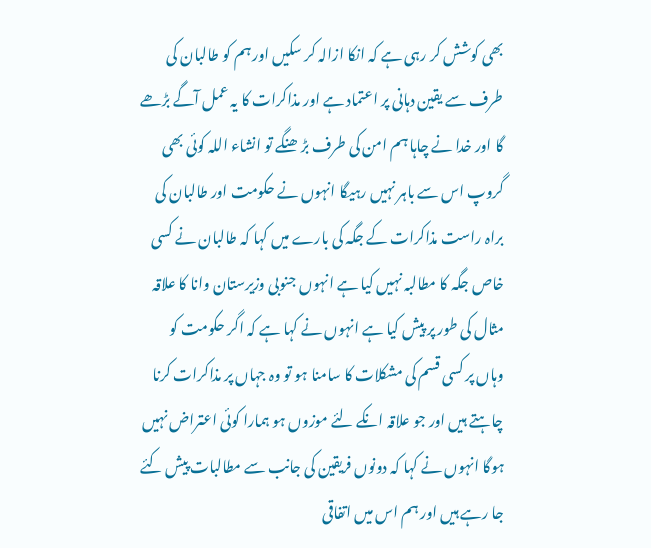بھی کوشش کر رہی ہے کہ انکا ازالہ کر سکیں اور ہم کو طالبان کی طرف سے یقین دہانی پر اعتماد ہے اور مذاکرات کا یہ عمل آگے بڑھے گا اور خدا نے چاہا ہم امن کی طرف بڑھنگے تو انشاء اللہ کوئی بھی گروپ اس سے باہر نہیں رہیگا انہوں نے حکومت اور طالبان کی براہ راست مذاکرات کے جگہ کی بارے میں کہا کہ طالبان نے کسی خاص جگہ کا مطالبہ نہیں کیا ہے انہوں جنوبی وزیرستان وانا کا علاقہ مثال کی طور پر پیش کیا ہے انہوں نے کہا ہے کہ اگر حکومت کو وہاں پر کسی قسم کی مشکلات کا سامنا ہو تو وہ جہاں پر مذاکرات کرنا چاہتے ہیں اور جو علاقہ انکے لئے موزوں ہو ہمارا کوئی اعتراض نہیں ہوگا انہوں نے کہا کہ دونوں فریقین کی جانب سے مطالبات پیش کئے جا رہے ہیں اور ہم اس میں اتفاقی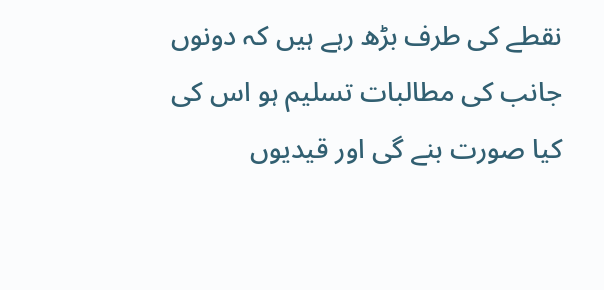نقطے کی طرف بڑھ رہے ہیں کہ دونوں جانب کی مطالبات تسلیم ہو اس کی کیا صورت بنے گی اور قیدیوں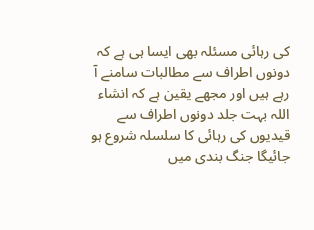کی رہائی مسئلہ بھی ایسا ہی ہے کہ دونوں اطراف سے مطالبات سامنے آ رہے ہیں اور مجھے یقین ہے کہ انشاء اللہ بہت جلد دونوں اطراف سے قیدیوں کی رہائی کا سلسلہ شروع ہو جائیگا جنگ بندی میں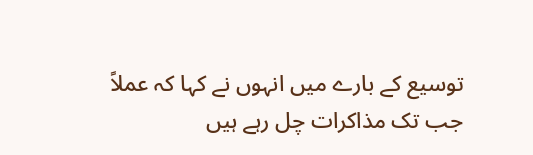توسیع کے بارے میں انہوں نے کہا کہ عملاً جب تک مذاکرات چل رہے ہیں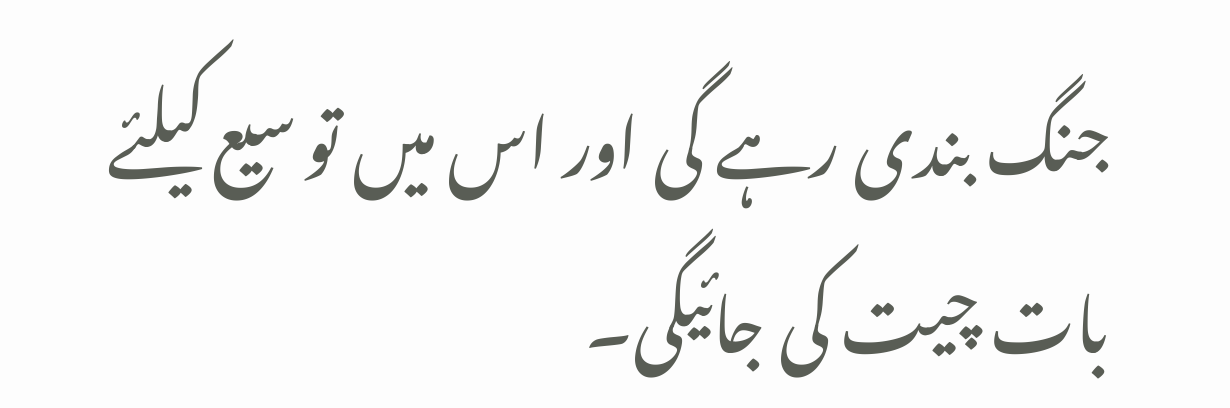جنگ بندی رہے گی اور اس میں تو سیع کیلئے بات چیت کی جائیگی۔